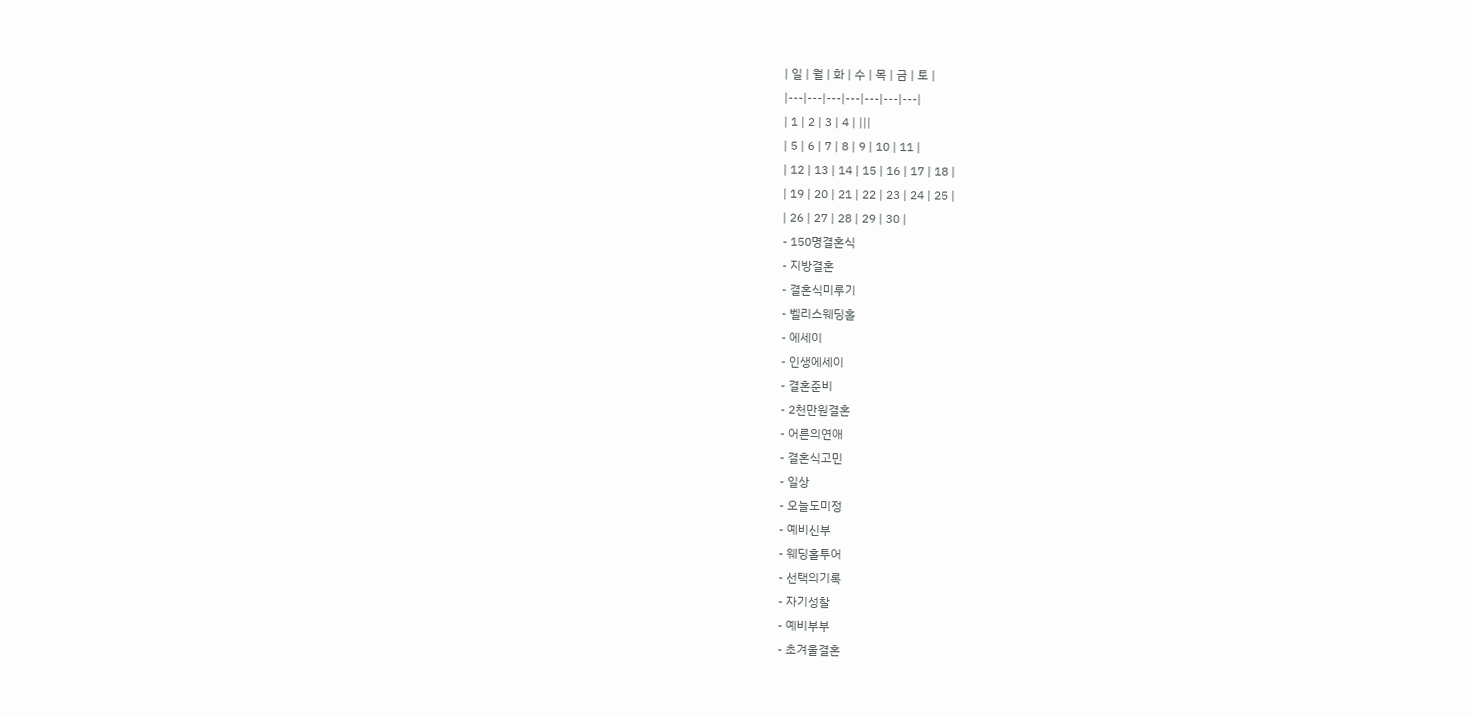| 일 | 월 | 화 | 수 | 목 | 금 | 토 |
|---|---|---|---|---|---|---|
| 1 | 2 | 3 | 4 | |||
| 5 | 6 | 7 | 8 | 9 | 10 | 11 |
| 12 | 13 | 14 | 15 | 16 | 17 | 18 |
| 19 | 20 | 21 | 22 | 23 | 24 | 25 |
| 26 | 27 | 28 | 29 | 30 |
- 150명결혼식
- 지방결혼
- 결혼식미루기
- 벨리스웨딩홀
- 에세이
- 인생에세이
- 결혼준비
- 2천만원결혼
- 어른의연애
- 결혼식고민
- 일상
- 오늘도미정
- 예비신부
- 웨딩홀투어
- 선택의기록
- 자기성찰
- 예비부부
- 초겨울결혼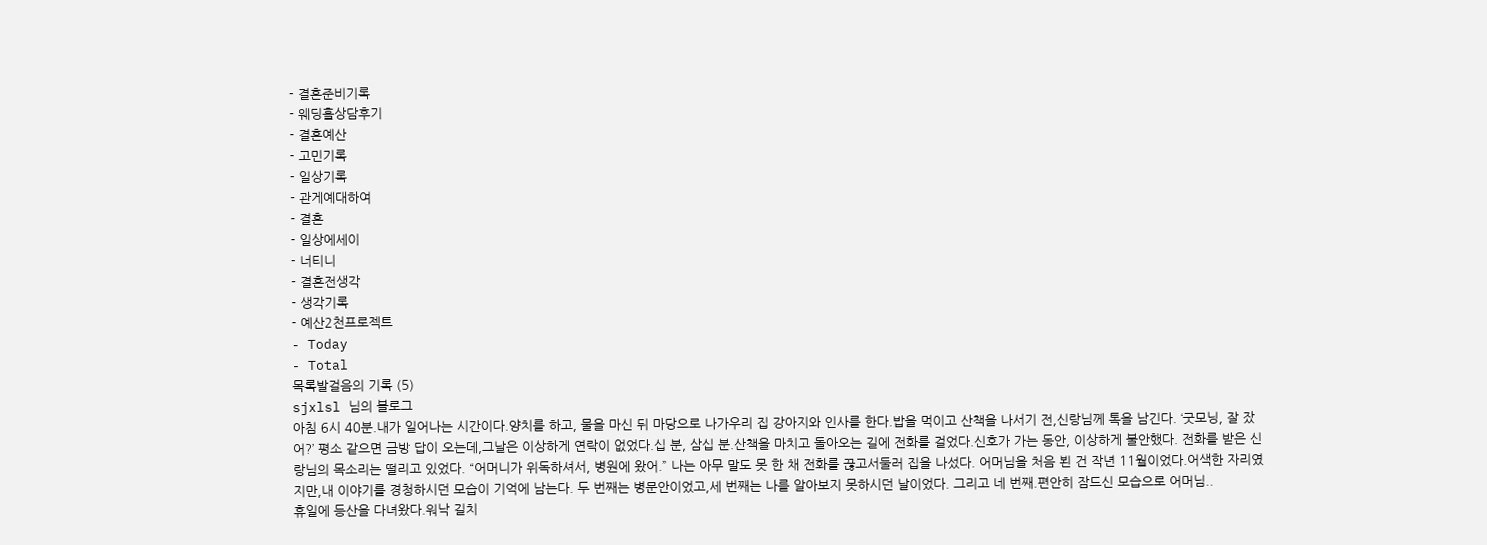- 결혼준비기록
- 웨딩홀상담후기
- 결혼예산
- 고민기록
- 일상기록
- 관게예대하여
- 결혼
- 일상에세이
- 너티니
- 결혼전생각
- 생각기록
- 예산2천프로젝트
- Today
- Total
목록발걸음의 기록 (5)
sjxlsl 님의 블로그
아침 6시 40분.내가 일어나는 시간이다.양치를 하고, 물을 마신 뒤 마당으로 나가우리 집 강아지와 인사를 한다.밥을 먹이고 산책을 나서기 전,신랑님께 톡을 남긴다. ‘굿모닝, 잘 잤어?’ 평소 같으면 금방 답이 오는데,그날은 이상하게 연락이 없었다.십 분, 삼십 분.산책을 마치고 돌아오는 길에 전화를 걸었다.신호가 가는 동안, 이상하게 불안했다. 전화를 받은 신랑님의 목소리는 떨리고 있었다. “어머니가 위독하셔서, 병원에 왔어.” 나는 아무 말도 못 한 채 전화를 끊고서둘러 집을 나섰다. 어머님을 처음 뵌 건 작년 11월이었다.어색한 자리였지만,내 이야기를 경청하시던 모습이 기억에 남는다. 두 번째는 병문안이었고,세 번째는 나를 알아보지 못하시던 날이었다. 그리고 네 번째.편안히 잠드신 모습으로 어머님..
휴일에 등산을 다녀왔다.워낙 길치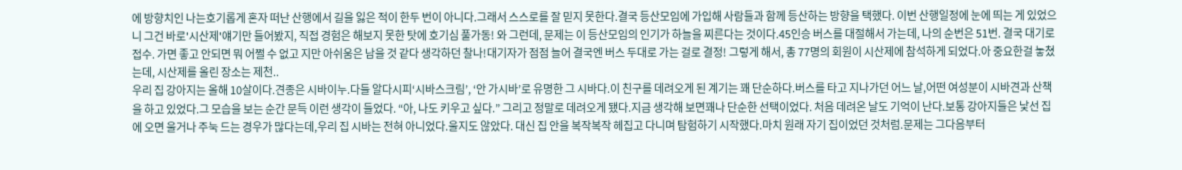에 방향치인 나는호기롭게 혼자 떠난 산행에서 길을 잃은 적이 한두 번이 아니다.그래서 스스로를 잘 믿지 못한다.결국 등산모임에 가입해 사람들과 함께 등산하는 방향을 택했다. 이번 산행일정에 눈에 띄는 게 있었으니 그건 바로'시산제'얘기만 들어봤지, 직접 경험은 해보지 못한 탓에 호기심 풀가동! 와 그런데, 문제는 이 등산모임의 인기가 하늘을 찌른다는 것이다.45인승 버스를 대절해서 가는데, 나의 순번은 51번. 결국 대기로 접수. 가면 좋고 안되면 뭐 어쩔 수 없고 지만 아쉬움은 남을 것 같다 생각하던 찰나!대기자가 점점 늘어 결국엔 버스 두대로 가는 걸로 결정! 그렇게 해서, 총 77명의 회원이 시산제에 참석하게 되었다.아 중요한걸 놓쳤는데, 시산제를 올린 장소는 제천..
우리 집 강아지는 올해 10살이다.견종은 시바이누.다들 알다시피‘시바스크림’, ‘안 가시바’로 유명한 그 시바다.이 친구를 데려오게 된 계기는 꽤 단순하다.버스를 타고 지나가던 어느 날,어떤 여성분이 시바견과 산책을 하고 있었다.그 모습을 보는 순간 문득 이런 생각이 들었다. “아, 나도 키우고 싶다.” 그리고 정말로 데려오게 됐다.지금 생각해 보면꽤나 단순한 선택이었다. 처음 데려온 날도 기억이 난다.보통 강아지들은 낯선 집에 오면 울거나 주눅 드는 경우가 많다는데,우리 집 시바는 전혀 아니었다.울지도 않았다. 대신 집 안을 복작복작 헤집고 다니며 탐험하기 시작했다.마치 원래 자기 집이었던 것처럼.문제는 그다음부터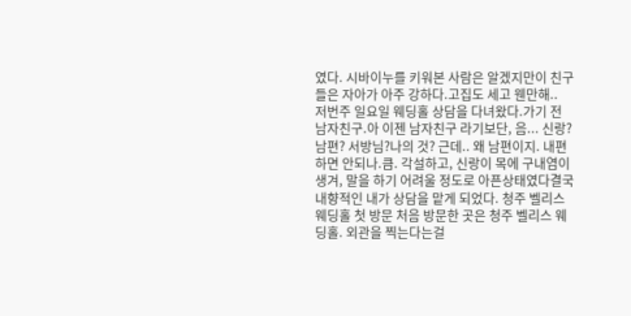였다. 시바이누를 키워본 사람은 알겠지만이 친구들은 자아가 아주 강하다.고집도 세고 웬만해..
저번주 일요일 웨딩홀 상담을 다녀왔다.가기 전 남자친구.아 이젠 남자친구 라기보단, 음... 신랑? 남편? 서방님?나의 것? 근데.. 왜 남편이지. 내편 하면 안되나.큼. 각설하고, 신랑이 목에 구내염이 생겨, 말을 하기 어려울 정도로 아픈상태였다결국 내향적인 내가 상담을 맡게 되었다. 청주 벨리스 웨딩홀 첫 방문 처음 방문한 곳은 청주 벨리스 웨딩홀. 외관을 찍는다는걸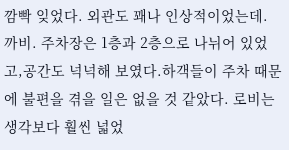깜빡 잊었다. 외관도 꽤나 인상적이었는데. 까비. 주차장은 1층과 2층으로 나뉘어 있었고,공간도 넉넉해 보였다.하객들이 주차 때문에 불편을 겪을 일은 없을 것 같았다. 로비는 생각보다 훨씬 넓었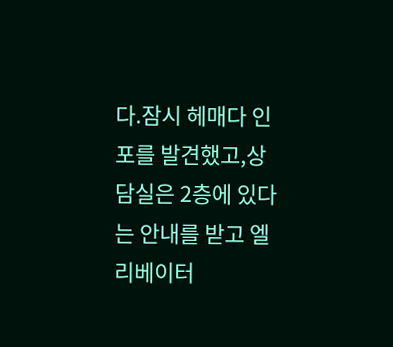다.잠시 헤매다 인포를 발견했고,상담실은 2층에 있다는 안내를 받고 엘리베이터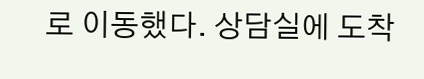로 이동했다. 상담실에 도착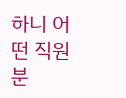하니 어떤 직원분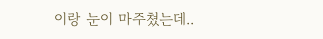이랑 눈이 마주쳤는데..